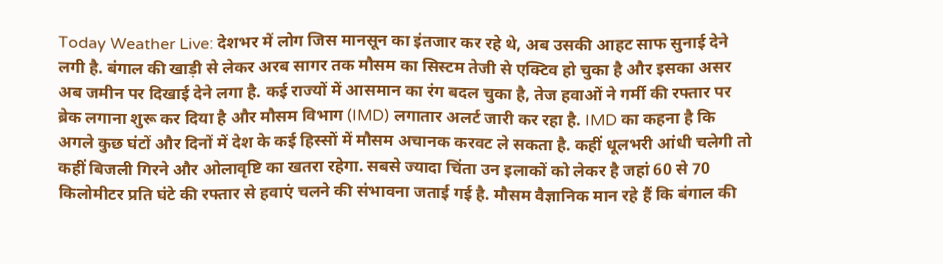Today Weather Live: देशभर में लोग जिस मानसून का इंतजार कर रहे थे, अब उसकी आहट साफ सुनाई देने लगी है. बंगाल की खाड़ी से लेकर अरब सागर तक मौसम का सिस्टम तेजी से एक्टिव हो चुका है और इसका असर अब जमीन पर दिखाई देने लगा है. कई राज्यों में आसमान का रंग बदल चुका है, तेज हवाओं ने गर्मी की रफ्तार पर ब्रेक लगाना शुरू कर दिया है और मौसम विभाग (IMD) लगातार अलर्ट जारी कर रहा है. IMD का कहना है कि अगले कुछ घंटों और दिनों में देश के कई हिस्सों में मौसम अचानक करवट ले सकता है. कहीं धूलभरी आंधी चलेगी तो कहीं बिजली गिरने और ओलावृष्टि का खतरा रहेगा. सबसे ज्यादा चिंता उन इलाकों को लेकर है जहां 60 से 70 किलोमीटर प्रति घंटे की रफ्तार से हवाएं चलने की संभावना जताई गई है. मौसम वैज्ञानिक मान रहे हैं कि बंगाल की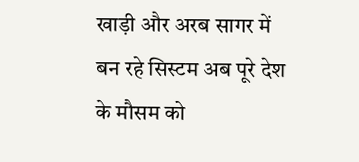खाड़ी और अरब सागर में बन रहे सिस्टम अब पूरे देश के मौसम को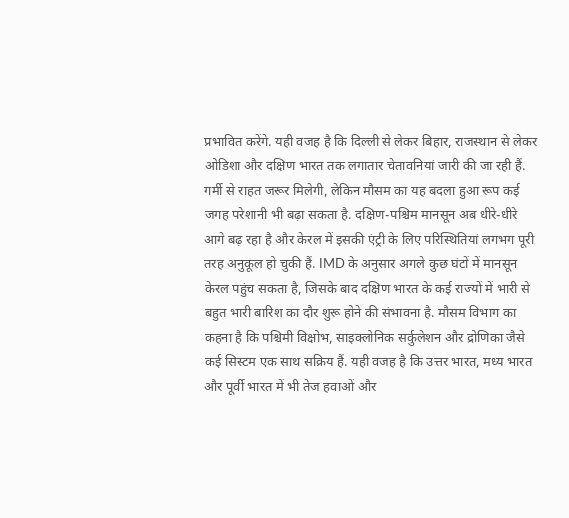प्रभावित करेंगे. यही वजह है कि दिल्ली से लेकर बिहार, राजस्थान से लेकर ओडिशा और दक्षिण भारत तक लगातार चेतावनियां जारी की जा रही हैं. गर्मी से राहत जरूर मिलेगी, लेकिन मौसम का यह बदला हुआ रूप कई जगह परेशानी भी बढ़ा सकता है. दक्षिण-पश्चिम मानसून अब धीरे-धीरे आगे बढ़ रहा है और केरल में इसकी एंट्री के लिए परिस्थितियां लगभग पूरी तरह अनुकूल हो चुकी हैं. IMD के अनुसार अगले कुछ घंटों में मानसून केरल पहुंच सकता है, जिसके बाद दक्षिण भारत के कई राज्यों में भारी से बहुत भारी बारिश का दौर शुरू होने की संभावना है. मौसम विभाग का कहना है कि पश्चिमी विक्षोभ, साइक्लोनिक सर्कुलेशन और द्रोणिका जैसे कई सिस्टम एक साथ सक्रिय हैं. यही वजह है कि उत्तर भारत, मध्य भारत और पूर्वी भारत में भी तेज हवाओं और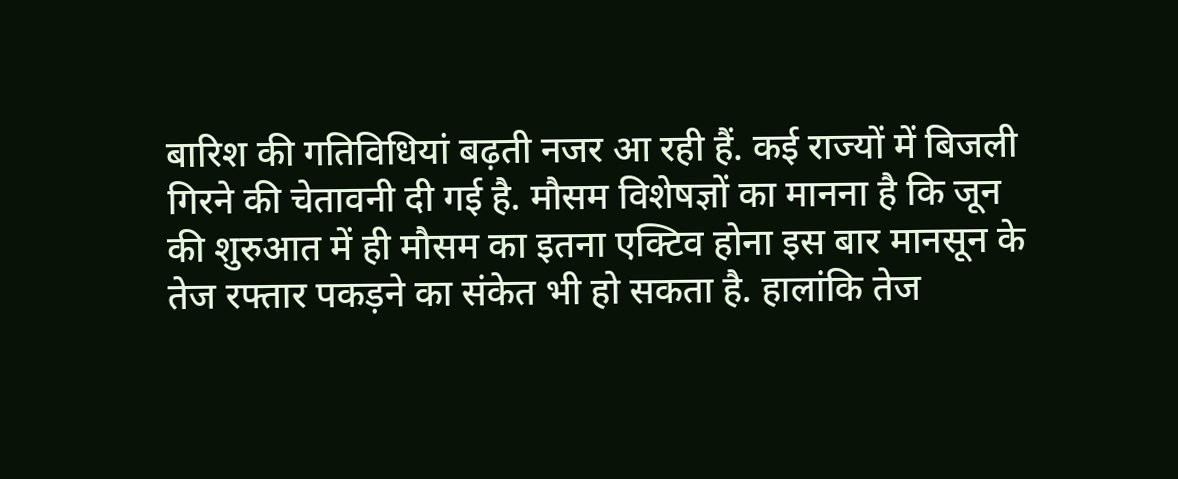बारिश की गतिविधियां बढ़ती नजर आ रही हैं. कई राज्यों में बिजली गिरने की चेतावनी दी गई है. मौसम विशेषज्ञों का मानना है कि जून की शुरुआत में ही मौसम का इतना एक्टिव होना इस बार मानसून के तेज रफ्तार पकड़ने का संकेत भी हो सकता है. हालांकि तेज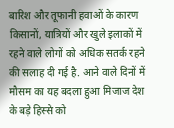बारिश और तूफानी हवाओं के कारण किसानों, यात्रियों और खुले इलाकों में रहने वाले लोगों को अधिक सतर्क रहने की सलाह दी गई है. आने वाले दिनों में मौसम का यह बदला हुआ मिजाज देश के बड़े हिस्से को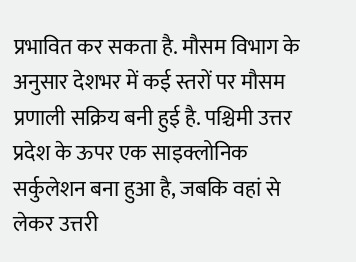प्रभावित कर सकता है. मौसम विभाग के अनुसार देशभर में कई स्तरों पर मौसम प्रणाली सक्रिय बनी हुई है. पश्चिमी उत्तर प्रदेश के ऊपर एक साइक्लोनिक सर्कुलेशन बना हुआ है, जबकि वहां से लेकर उत्तरी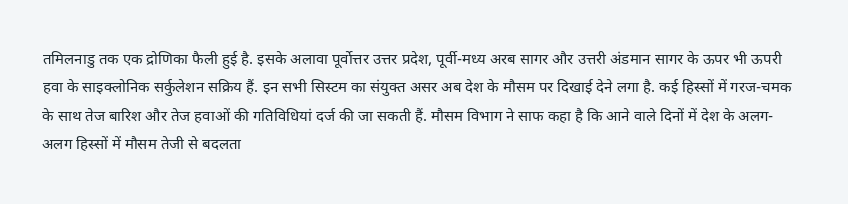तमिलनाडु तक एक द्रोणिका फैली हुई है. इसके अलावा पूर्वोत्तर उत्तर प्रदेश, पूर्वी-मध्य अरब सागर और उत्तरी अंडमान सागर के ऊपर भी ऊपरी हवा के साइक्लोनिक सर्कुलेशन सक्रिय हैं. इन सभी सिस्टम का संयुक्त असर अब देश के मौसम पर दिखाई देने लगा है. कई हिस्सों में गरज-चमक के साथ तेज बारिश और तेज हवाओं की गतिविधियां दर्ज की जा सकती हैं. मौसम विभाग ने साफ कहा है कि आने वाले दिनों में देश के अलग-अलग हिस्सों में मौसम तेजी से बदलता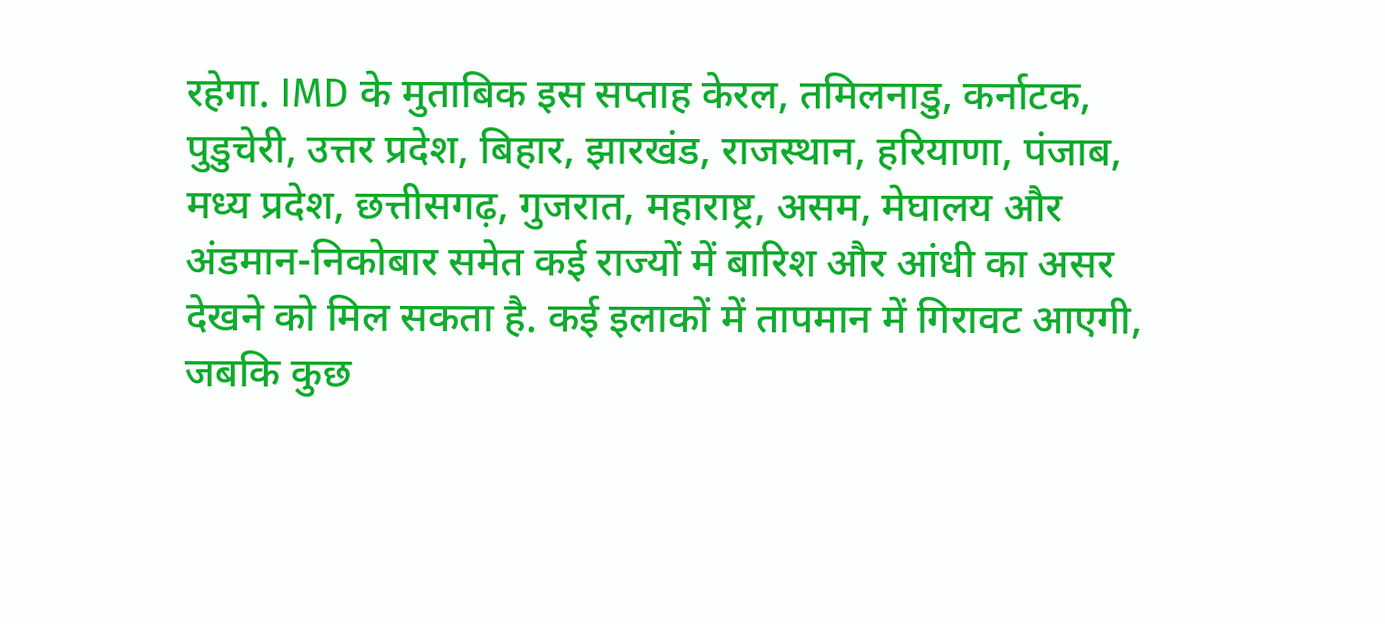रहेगा. IMD के मुताबिक इस सप्ताह केरल, तमिलनाडु, कर्नाटक, पुडुचेरी, उत्तर प्रदेश, बिहार, झारखंड, राजस्थान, हरियाणा, पंजाब, मध्य प्रदेश, छत्तीसगढ़, गुजरात, महाराष्ट्र, असम, मेघालय और अंडमान-निकोबार समेत कई राज्यों में बारिश और आंधी का असर देखने को मिल सकता है. कई इलाकों में तापमान में गिरावट आएगी, जबकि कुछ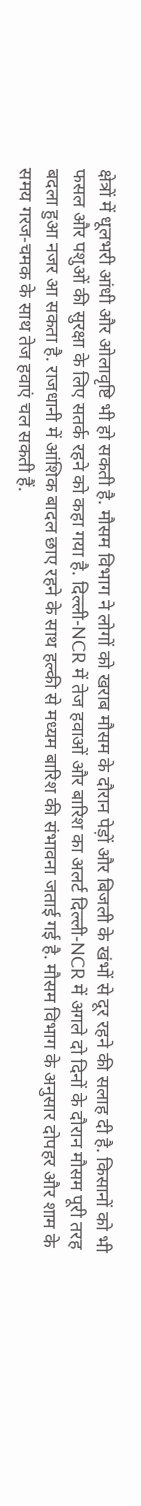क्षेत्रों में धूलभरी आंधी और ओलावृष्टि भी हो सकती है. मौसम विभाग ने लोगों को खराब मौसम के दौरान पेड़ों और बिजली के खंभों से दूर रहने की सलाह दी है. किसानों को भी फसल और पशुओं की सुरक्षा के लिए सतर्क रहने को कहा गया है. दिल्ली-NCR में तेज हवाओं और बारिश का अलर्ट दिल्ली-NCR में अगले दो दिनों के दौरान मौसम पूरी तरह बदला हुआ नजर आ सकता है. राजधानी में आंशिक बादल छाए रहने के साथ हल्की से मध्यम बारिश की संभावना जताई गई है. मौसम विभाग के अनुसार दोपहर और शाम के समय गरज-चमक के साथ तेज हवाएं चल सकती हैं.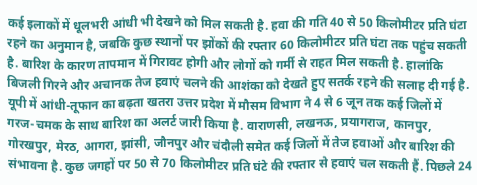कई इलाकों में धूलभरी आंधी भी देखने को मिल सकती है. हवा की गति 40 से 50 किलोमीटर प्रति घंटा रहने का अनुमान है, जबकि कुछ स्थानों पर झोंकों की रफ्तार 60 किलोमीटर प्रति घंटा तक पहुंच सकती है. बारिश के कारण तापमान में गिरावट होगी और लोगों को गर्मी से राहत मिल सकती है. हालांकि बिजली गिरने और अचानक तेज हवाएं चलने की आशंका को देखते हुए सतर्क रहने की सलाह दी गई है. यूपी में आंधी-तूफान का बढ़ता खतरा उत्तर प्रदेश में मौसम विभाग ने 4 से 6 जून तक कई जिलों में गरज-चमक के साथ बारिश का अलर्ट जारी किया है. वाराणसी, लखनऊ, प्रयागराज, कानपुर, गोरखपुर, मेरठ, आगरा, झांसी, जौनपुर और चंदौली समेत कई जिलों में तेज हवाओं और बारिश की संभावना है. कुछ जगहों पर 50 से 70 किलोमीटर प्रति घंटे की रफ्तार से हवाएं चल सकती हैं. पिछले 24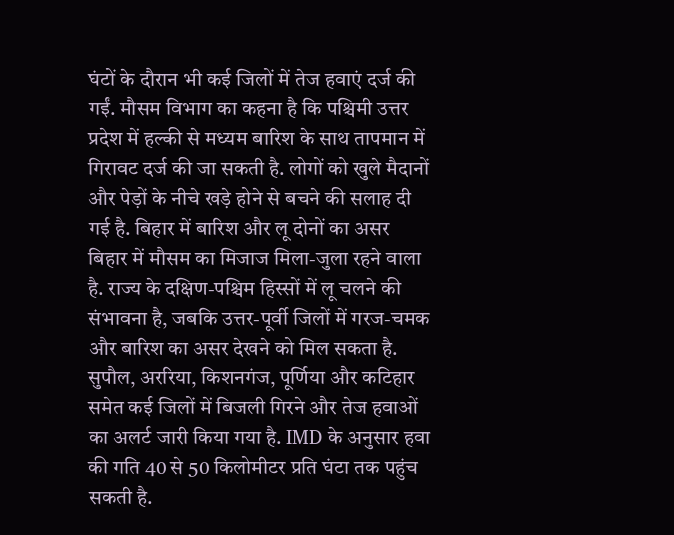घंटों के दौरान भी कई जिलों में तेज हवाएं दर्ज की गईं. मौसम विभाग का कहना है कि पश्चिमी उत्तर प्रदेश में हल्की से मध्यम बारिश के साथ तापमान में गिरावट दर्ज की जा सकती है. लोगों को खुले मैदानों और पेड़ों के नीचे खड़े होने से बचने की सलाह दी गई है. बिहार में बारिश और लू दोनों का असर बिहार में मौसम का मिजाज मिला-जुला रहने वाला है. राज्य के दक्षिण-पश्चिम हिस्सों में लू चलने की संभावना है, जबकि उत्तर-पूर्वी जिलों में गरज-चमक और बारिश का असर देखने को मिल सकता है. सुपौल, अररिया, किशनगंज, पूर्णिया और कटिहार समेत कई जिलों में बिजली गिरने और तेज हवाओं का अलर्ट जारी किया गया है. IMD के अनुसार हवा की गति 40 से 50 किलोमीटर प्रति घंटा तक पहुंच सकती है.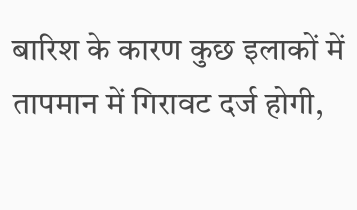बारिश के कारण कुछ इलाकों में तापमान में गिरावट दर्ज होगी,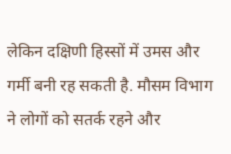लेकिन दक्षिणी हिस्सों में उमस और गर्मी बनी रह सकती है. मौसम विभाग ने लोगों को सतर्क रहने और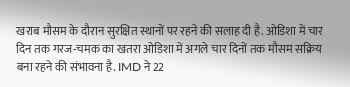खराब मौसम के दौरान सुरक्षित स्थानों पर रहने की सलाह दी है. ओडिशा में चार दिन तक गरज-चमक का खतरा ओडिशा में अगले चार दिनों तक मौसम सक्रिय बना रहने की संभावना है. IMD ने 22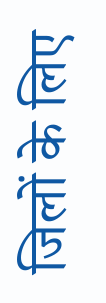जिलों के लिए